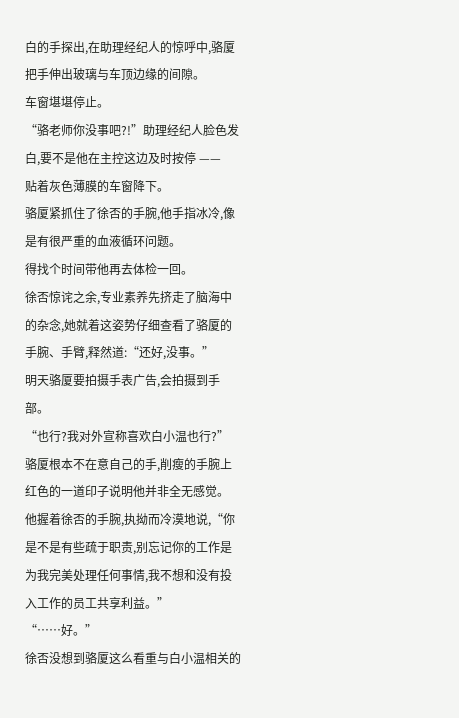白的手探出,在助理经纪人的惊呼中,骆厦把手伸出玻璃与车顶边缘的间隙。
车窗堪堪停止。
“骆老师你没事吧?!”助理经纪人脸色发白,要不是他在主控这边及时按停 ——
贴着灰色薄膜的车窗降下。
骆厦紧抓住了徐否的手腕,他手指冰冷,像是有很严重的血液循环问题。
得找个时间带他再去体检一回。
徐否惊诧之余,专业素养先挤走了脑海中的杂念,她就着这姿势仔细查看了骆厦的手腕、手臂,释然道:“还好,没事。”
明天骆厦要拍摄手表广告,会拍摄到手部。
“也行?我对外宣称喜欢白小温也行?”
骆厦根本不在意自己的手,削瘦的手腕上红色的一道印子说明他并非全无感觉。
他握着徐否的手腕,执拗而冷漠地说,“你是不是有些疏于职责,别忘记你的工作是为我完美处理任何事情,我不想和没有投入工作的员工共享利益。”
“……好。”
徐否没想到骆厦这么看重与白小温相关的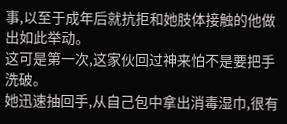事,以至于成年后就抗拒和她肢体接触的他做出如此举动。
这可是第一次,这家伙回过神来怕不是要把手洗破。
她迅速抽回手,从自己包中拿出消毒湿巾,很有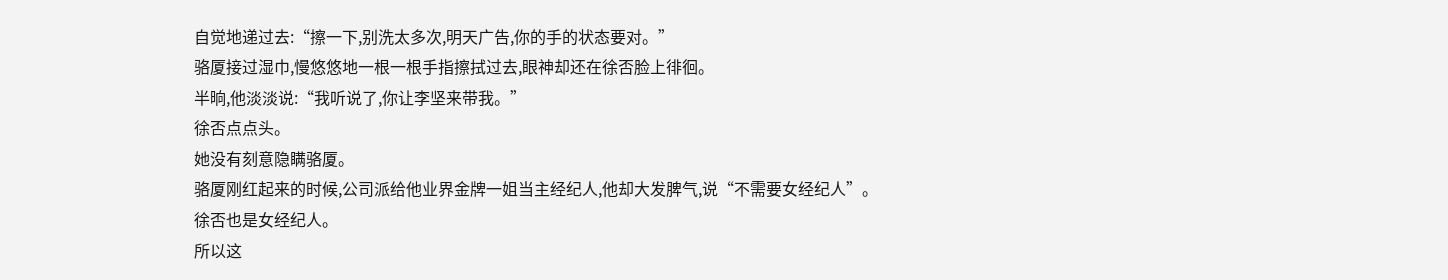自觉地递过去:“擦一下,别洗太多次,明天广告,你的手的状态要对。”
骆厦接过湿巾,慢悠悠地一根一根手指擦拭过去,眼神却还在徐否脸上徘徊。
半晌,他淡淡说:“我听说了,你让李坚来带我。”
徐否点点头。
她没有刻意隐瞒骆厦。
骆厦刚红起来的时候,公司派给他业界金牌一姐当主经纪人,他却大发脾气,说“不需要女经纪人”。
徐否也是女经纪人。
所以这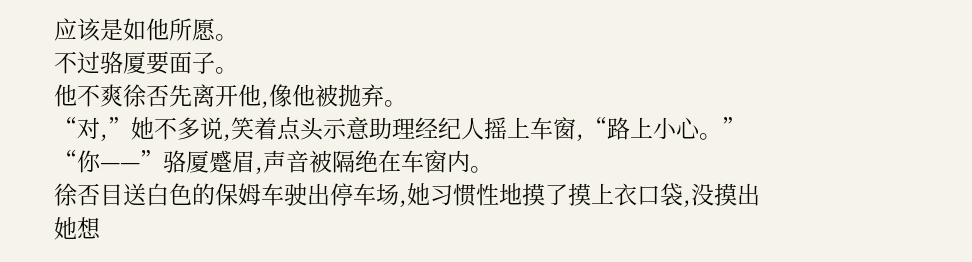应该是如他所愿。
不过骆厦要面子。
他不爽徐否先离开他,像他被抛弃。
“对,”她不多说,笑着点头示意助理经纪人摇上车窗,“路上小心。”
“你——”骆厦蹙眉,声音被隔绝在车窗内。
徐否目送白色的保姆车驶出停车场,她习惯性地摸了摸上衣口袋,没摸出她想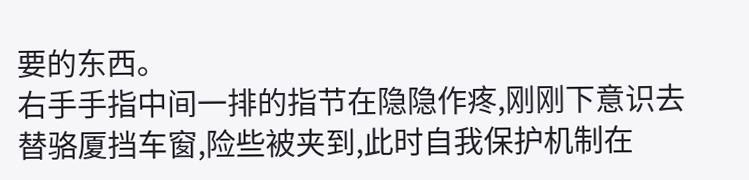要的东西。
右手手指中间一排的指节在隐隐作疼,刚刚下意识去替骆厦挡车窗,险些被夹到,此时自我保护机制在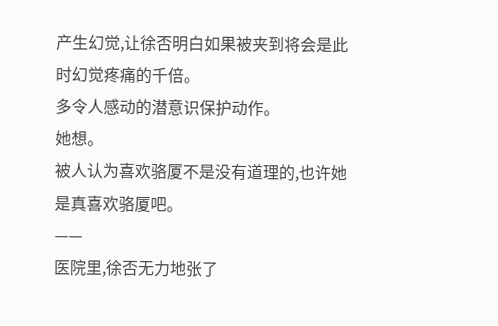产生幻觉,让徐否明白如果被夹到将会是此时幻觉疼痛的千倍。
多令人感动的潜意识保护动作。
她想。
被人认为喜欢骆厦不是没有道理的,也许她是真喜欢骆厦吧。
——
医院里,徐否无力地张了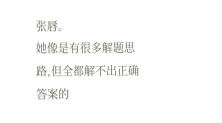张唇。
她像是有很多解题思路,但全都解不出正确答案的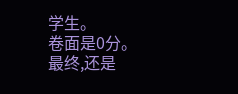学生。
卷面是0分。
最终,还是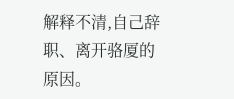解释不清,自己辞职、离开骆厦的原因。